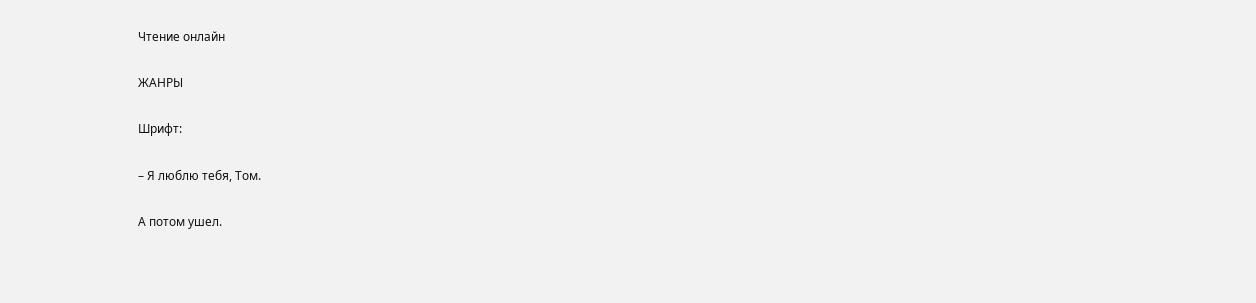Чтение онлайн

ЖАНРЫ

Шрифт:

– Я люблю тебя, Том.

А потом ушел.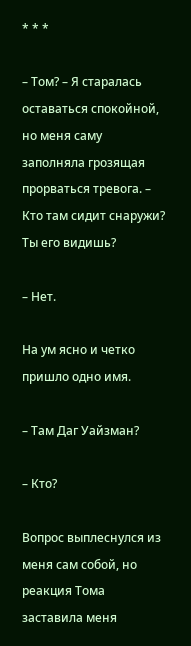* * *

– Том? – Я старалась оставаться спокойной, но меня саму заполняла грозящая прорваться тревога. – Кто там сидит снаружи? Ты его видишь?

– Нет.

На ум ясно и четко пришло одно имя.

– Там Даг Уайзман?

– Кто?

Вопрос выплеснулся из меня сам собой, но реакция Тома заставила меня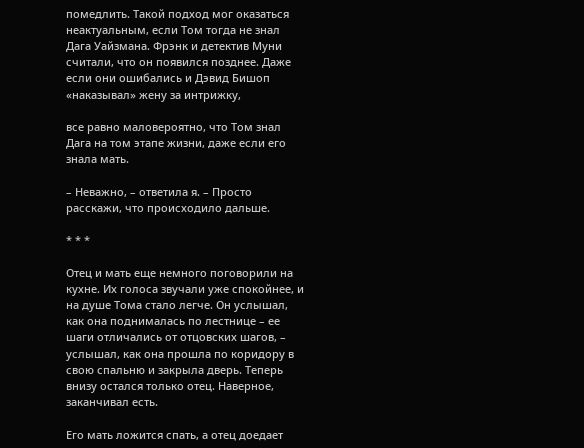помедлить. Такой подход мог оказаться неактуальным, если Том тогда не знал Дага Уайзмана. Фрэнк и детектив Муни считали, что он появился позднее. Даже если они ошибались и Дэвид Бишоп «наказывал» жену за интрижку,

все равно маловероятно, что Том знал Дага на том этапе жизни, даже если его знала мать.

– Неважно, – ответила я. – Просто расскажи, что происходило дальше.

* * *

Отец и мать еще немного поговорили на кухне. Их голоса звучали уже спокойнее, и на душе Тома стало легче. Он услышал, как она поднималась по лестнице – ее шаги отличались от отцовских шагов, – услышал, как она прошла по коридору в свою спальню и закрыла дверь. Теперь внизу остался только отец. Наверное, заканчивал есть.

Его мать ложится спать, а отец доедает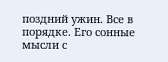поздний ужин. Все в порядке. Его сонные мысли с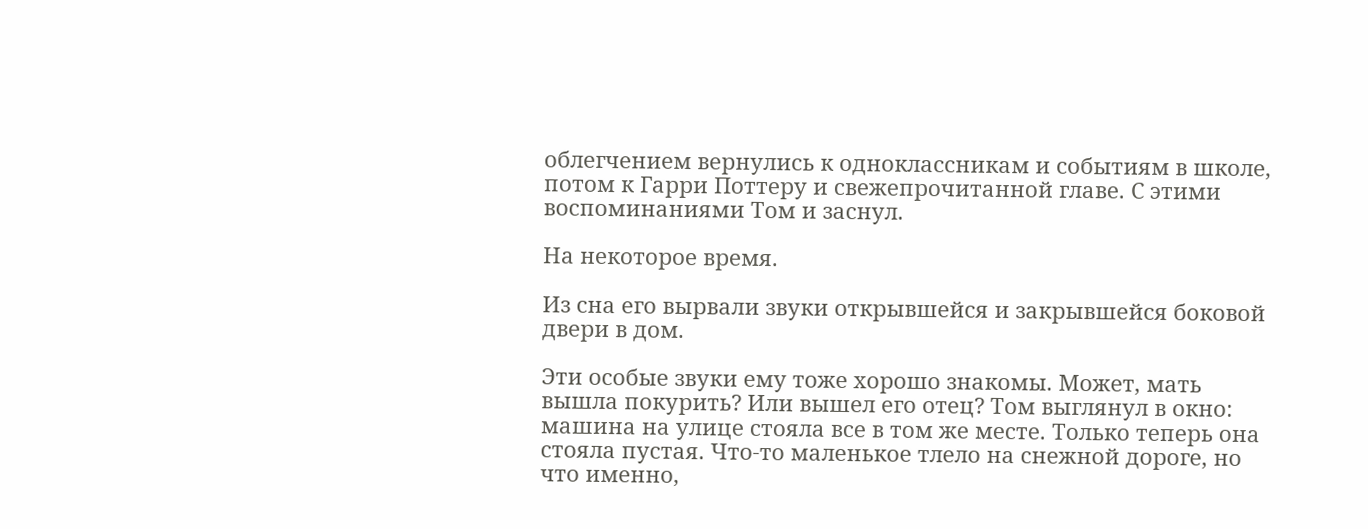облегчением вернулись к одноклассникам и событиям в школе, потом к Гарри Поттеру и свежепрочитанной главе. С этими воспоминаниями Том и заснул.

На некоторое время.

Из сна его вырвали звуки открывшейся и закрывшейся боковой двери в дом.

Эти особые звуки ему тоже хорошо знакомы. Может, мать вышла покурить? Или вышел его отец? Том выглянул в окно: машина на улице стояла все в том же месте. Только теперь она стояла пустая. Что-то маленькое тлело на снежной дороге, но что именно,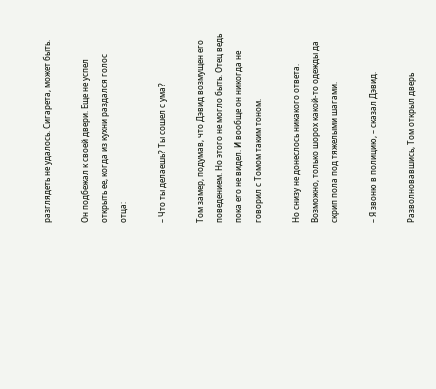разглядеть не удалось. Сигарета, может быть.

Он подбежал к своей двери. Еще не успел открыть ее, когда из кухни раздался голос отца:

– Что ты делаешь? Ты сошел с ума?

Том замер, подумав, что Дэвид возмущен его поведением. Но этого не могло быть. Отец ведь пока его не видел. И вообще он никогда не говорил с Томом таким тоном.

Но снизу не донеслось никакого ответа. Возможно, только шорох какой-то одежды да скрип пола под тяжелыми шагами.

– Я звоню в полицию, – сказал Дэвид.

Разволновавшись, Том открыл дверь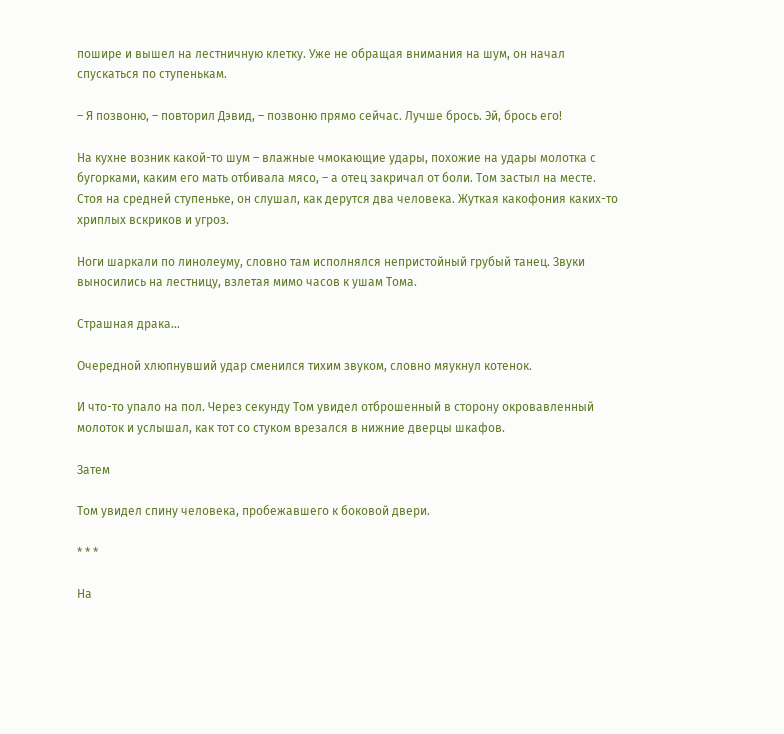пошире и вышел на лестничную клетку. Уже не обращая внимания на шум, он начал спускаться по ступенькам.

– Я позвоню, – повторил Дэвид, – позвоню прямо сейчас. Лучше брось. Эй, брось его!

На кухне возник какой-то шум – влажные чмокающие удары, похожие на удары молотка с бугорками, каким его мать отбивала мясо, – а отец закричал от боли. Том застыл на месте. Стоя на средней ступеньке, он слушал, как дерутся два человека. Жуткая какофония каких-то хриплых вскриков и угроз.

Ноги шаркали по линолеуму, словно там исполнялся непристойный грубый танец. Звуки выносились на лестницу, взлетая мимо часов к ушам Тома.

Страшная драка…

Очередной хлюпнувший удар сменился тихим звуком, словно мяукнул котенок.

И что-то упало на пол. Через секунду Том увидел отброшенный в сторону окровавленный молоток и услышал, как тот со стуком врезался в нижние дверцы шкафов.

Затем

Том увидел спину человека, пробежавшего к боковой двери.

* * *

На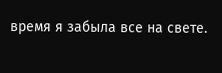время я забыла все на свете.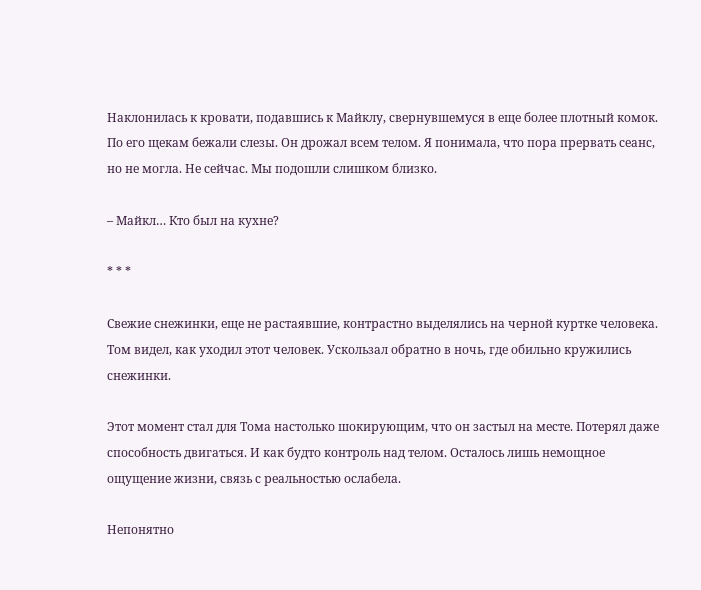Наклонилась к кровати, подавшись к Майклу, свернувшемуся в еще более плотный комок. По его щекам бежали слезы. Он дрожал всем телом. Я понимала, что пора прервать сеанс, но не могла. Не сейчас. Мы подошли слишком близко.

– Майкл… Кто был на кухне?

* * *

Свежие снежинки, еще не растаявшие, контрастно выделялись на черной куртке человека. Том видел, как уходил этот человек. Ускользал обратно в ночь, где обильно кружились снежинки.

Этот момент стал для Тома настолько шокирующим, что он застыл на месте. Потерял даже способность двигаться. И как будто контроль над телом. Осталось лишь немощное ощущение жизни, связь с реальностью ослабела.

Непонятно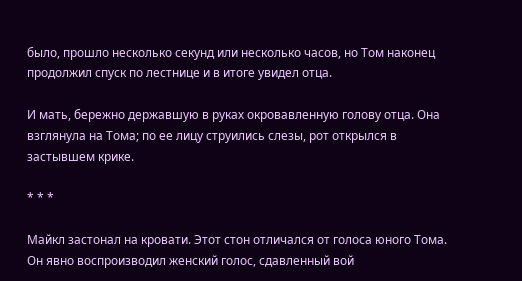было, прошло несколько секунд или несколько часов, но Том наконец продолжил спуск по лестнице и в итоге увидел отца.

И мать, бережно державшую в руках окровавленную голову отца. Она взглянула на Тома; по ее лицу струились слезы, рот открылся в застывшем крике.

* * *

Майкл застонал на кровати. Этот стон отличался от голоса юного Тома. Он явно воспроизводил женский голос, сдавленный вой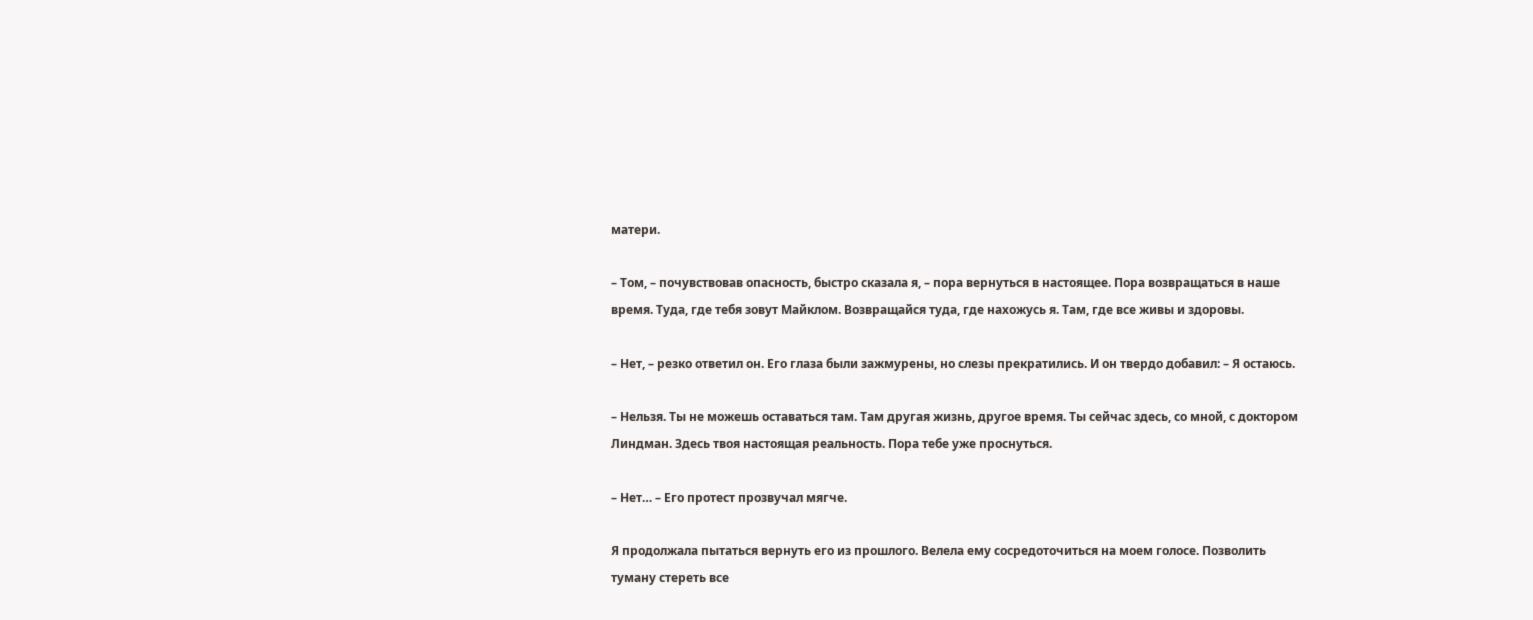матери.

– Том, – почувствовав опасность, быстро сказала я, – пора вернуться в настоящее. Пора возвращаться в наше время. Туда, где тебя зовут Майклом. Возвращайся туда, где нахожусь я. Там, где все живы и здоровы.

– Нет, – резко ответил он. Его глаза были зажмурены, но слезы прекратились. И он твердо добавил: – Я остаюсь.

– Нельзя. Ты не можешь оставаться там. Там другая жизнь, другое время. Ты сейчас здесь, со мной, с доктором Линдман. Здесь твоя настоящая реальность. Пора тебе уже проснуться.

– Нет… – Его протест прозвучал мягче.

Я продолжала пытаться вернуть его из прошлого. Велела ему сосредоточиться на моем голосе. Позволить туману стереть все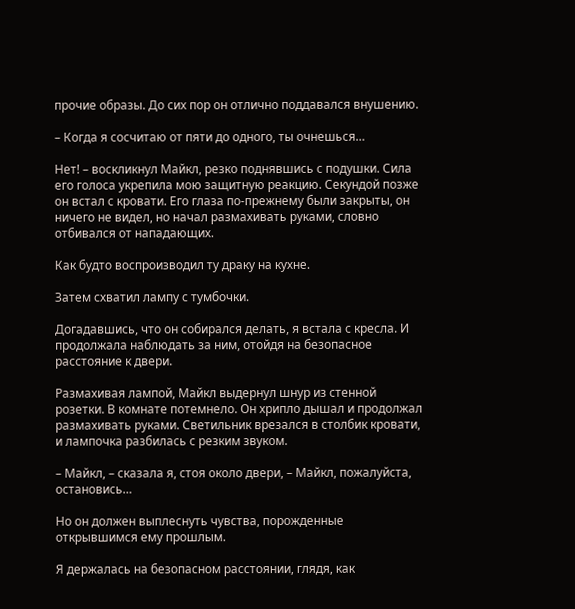прочие образы. До сих пор он отлично поддавался внушению.

– Когда я сосчитаю от пяти до одного, ты очнешься…

Нет! – воскликнул Майкл, резко поднявшись с подушки. Сила его голоса укрепила мою защитную реакцию. Секундой позже он встал с кровати. Его глаза по-прежнему были закрыты, он ничего не видел, но начал размахивать руками, словно отбивался от нападающих.

Как будто воспроизводил ту драку на кухне.

Затем схватил лампу с тумбочки.

Догадавшись, что он собирался делать, я встала с кресла. И продолжала наблюдать за ним, отойдя на безопасное расстояние к двери.

Размахивая лампой, Майкл выдернул шнур из стенной розетки. В комнате потемнело. Он хрипло дышал и продолжал размахивать руками. Светильник врезался в столбик кровати, и лампочка разбилась с резким звуком.

– Майкл, – сказала я, стоя около двери, – Майкл, пожалуйста, остановись…

Но он должен выплеснуть чувства, порожденные открывшимся ему прошлым.

Я держалась на безопасном расстоянии, глядя, как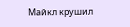Майкл крушил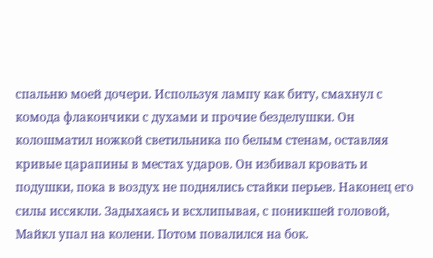спальню моей дочери. Используя лампу как биту, смахнул с комода флакончики с духами и прочие безделушки. Он колошматил ножкой светильника по белым стенам, оставляя кривые царапины в местах ударов. Он избивал кровать и подушки, пока в воздух не поднялись стайки перьев. Наконец его силы иссякли. Задыхаясь и всхлипывая, с поникшей головой, Майкл упал на колени. Потом повалился на бок.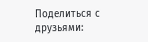Поделиться с друзьями: